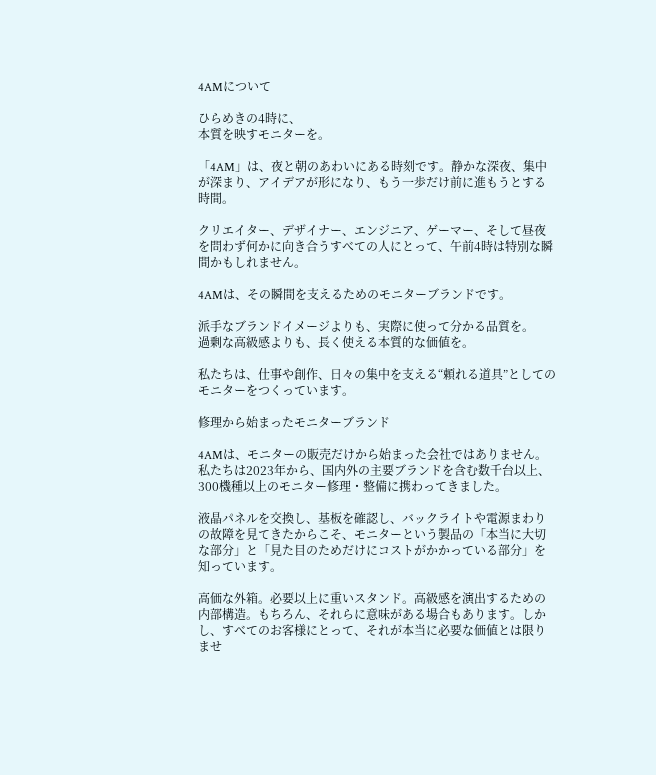4AMについて

ひらめきの4時に、
本質を映すモニターを。

「4AM」は、夜と朝のあわいにある時刻です。静かな深夜、集中が深まり、アイデアが形になり、もう一歩だけ前に進もうとする時間。

クリエイター、デザイナー、エンジニア、ゲーマー、そして昼夜を問わず何かに向き合うすべての人にとって、午前4時は特別な瞬間かもしれません。

4AMは、その瞬間を支えるためのモニターブランドです。

派手なブランドイメージよりも、実際に使って分かる品質を。
過剰な高級感よりも、長く使える本質的な価値を。

私たちは、仕事や創作、日々の集中を支える“頼れる道具”としてのモニターをつくっています。

修理から始まったモニターブランド

4AMは、モニターの販売だけから始まった会社ではありません。私たちは2023年から、国内外の主要ブランドを含む数千台以上、300機種以上のモニター修理・整備に携わってきました。

液晶パネルを交換し、基板を確認し、バックライトや電源まわりの故障を見てきたからこそ、モニターという製品の「本当に大切な部分」と「見た目のためだけにコストがかかっている部分」を知っています。

高価な外箱。必要以上に重いスタンド。高級感を演出するための内部構造。もちろん、それらに意味がある場合もあります。しかし、すべてのお客様にとって、それが本当に必要な価値とは限りませ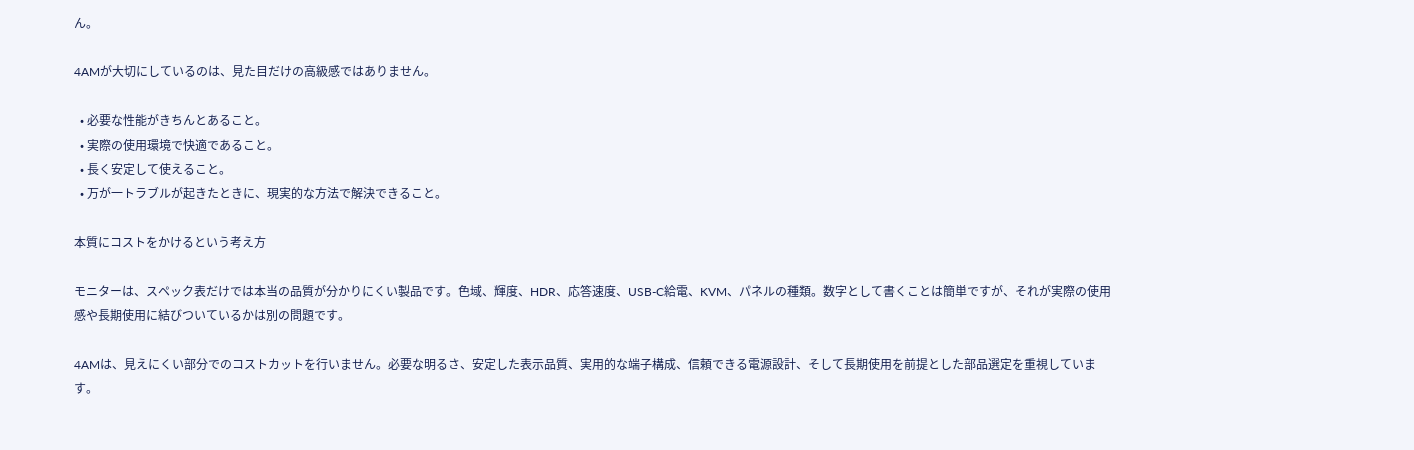ん。

4AMが大切にしているのは、見た目だけの高級感ではありません。

  • 必要な性能がきちんとあること。
  • 実際の使用環境で快適であること。
  • 長く安定して使えること。
  • 万が一トラブルが起きたときに、現実的な方法で解決できること。

本質にコストをかけるという考え方

モニターは、スペック表だけでは本当の品質が分かりにくい製品です。色域、輝度、HDR、応答速度、USB-C給電、KVM、パネルの種類。数字として書くことは簡単ですが、それが実際の使用感や長期使用に結びついているかは別の問題です。

4AMは、見えにくい部分でのコストカットを行いません。必要な明るさ、安定した表示品質、実用的な端子構成、信頼できる電源設計、そして長期使用を前提とした部品選定を重視しています。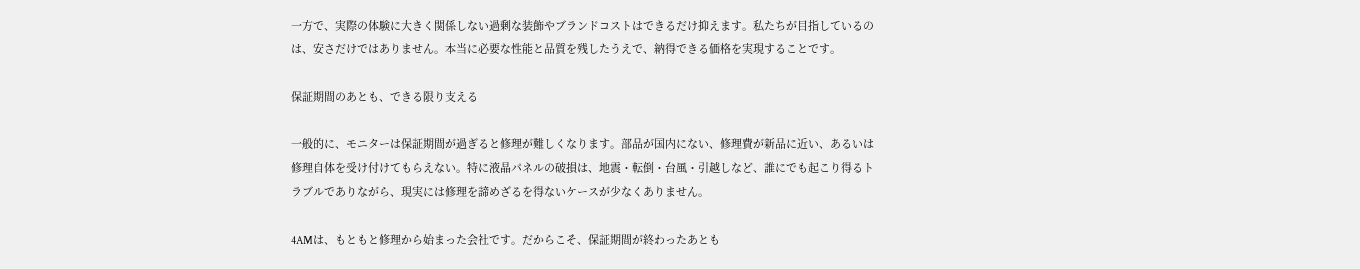一方で、実際の体験に大きく関係しない過剰な装飾やブランドコストはできるだけ抑えます。私たちが目指しているのは、安さだけではありません。本当に必要な性能と品質を残したうえで、納得できる価格を実現することです。

保証期間のあとも、できる限り支える

一般的に、モニターは保証期間が過ぎると修理が難しくなります。部品が国内にない、修理費が新品に近い、あるいは修理自体を受け付けてもらえない。特に液晶パネルの破損は、地震・転倒・台風・引越しなど、誰にでも起こり得るトラブルでありながら、現実には修理を諦めざるを得ないケースが少なくありません。

4AMは、もともと修理から始まった会社です。だからこそ、保証期間が終わったあとも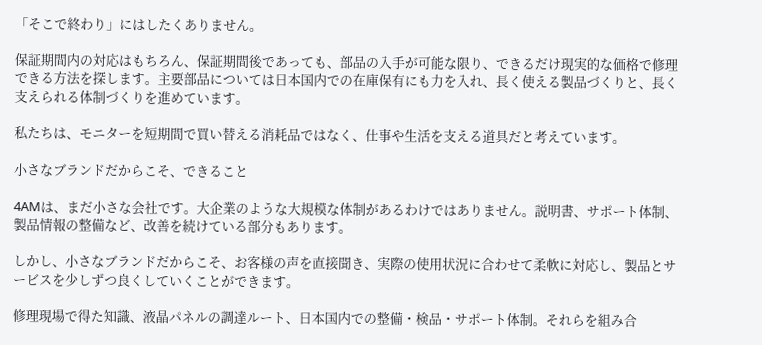「そこで終わり」にはしたくありません。

保証期間内の対応はもちろん、保証期間後であっても、部品の入手が可能な限り、できるだけ現実的な価格で修理できる方法を探します。主要部品については日本国内での在庫保有にも力を入れ、長く使える製品づくりと、長く支えられる体制づくりを進めています。

私たちは、モニターを短期間で買い替える消耗品ではなく、仕事や生活を支える道具だと考えています。

小さなブランドだからこそ、できること

4AMは、まだ小さな会社です。大企業のような大規模な体制があるわけではありません。説明書、サポート体制、製品情報の整備など、改善を続けている部分もあります。

しかし、小さなブランドだからこそ、お客様の声を直接聞き、実際の使用状況に合わせて柔軟に対応し、製品とサービスを少しずつ良くしていくことができます。

修理現場で得た知識、液晶パネルの調達ルート、日本国内での整備・検品・サポート体制。それらを組み合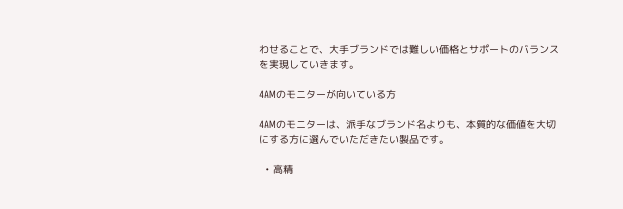わせることで、大手ブランドでは難しい価格とサポートのバランスを実現していきます。

4AMのモニターが向いている方

4AMのモニターは、派手なブランド名よりも、本質的な価値を大切にする方に選んでいただきたい製品です。

  • 高精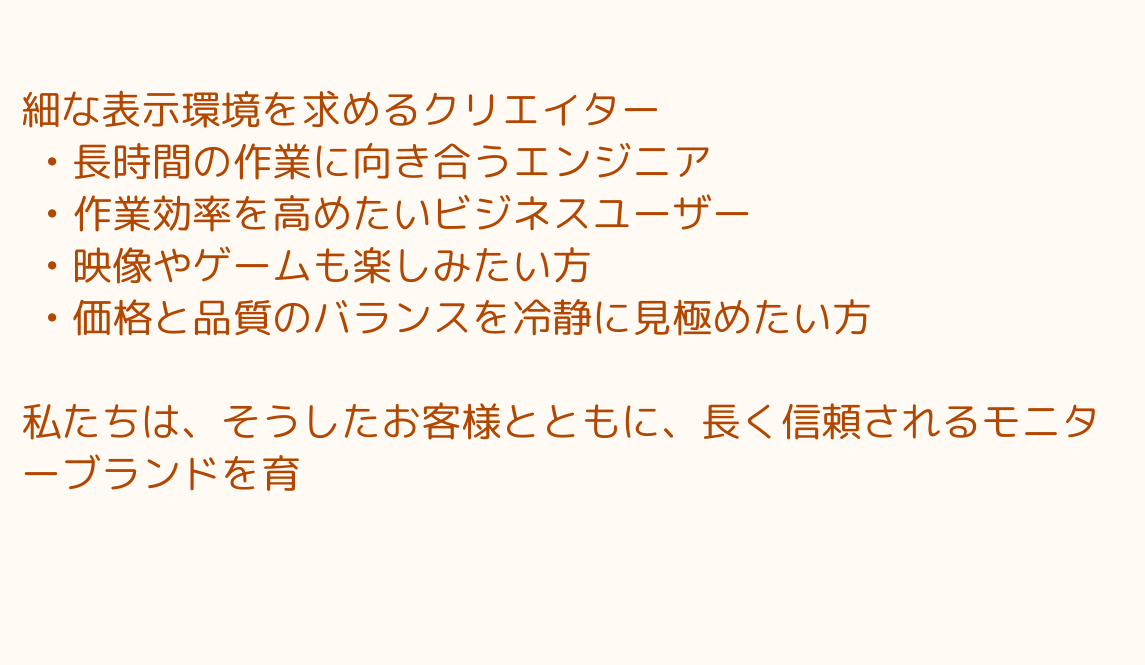細な表示環境を求めるクリエイター
  • 長時間の作業に向き合うエンジニア
  • 作業効率を高めたいビジネスユーザー
  • 映像やゲームも楽しみたい方
  • 価格と品質のバランスを冷静に見極めたい方

私たちは、そうしたお客様とともに、長く信頼されるモニターブランドを育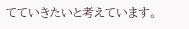てていきたいと考えています。